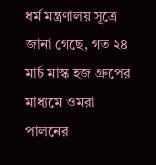ধর্ম মন্ত্রণালয় সূত্রে জানা গেছে, গত ২৪ মার্চ মাস্ক হজ গ্রুপের মাধ্যমে ওমরা পালনের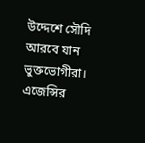উদ্দেশে সৌদি আরবে যান ভুক্তভোগীরা।
এজেন্সির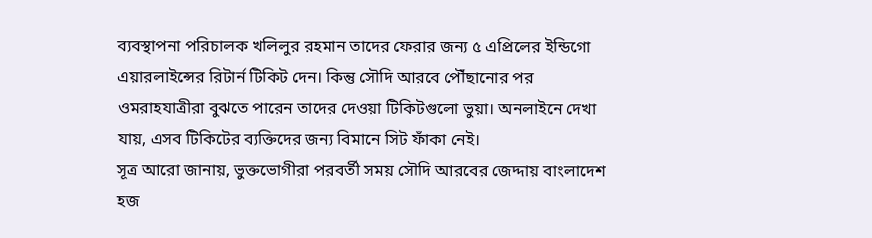ব্যবস্থাপনা পরিচালক খলিলুর রহমান তাদের ফেরার জন্য ৫ এপ্রিলের ইন্ডিগো এয়ারলাইন্সের রিটার্ন টিকিট দেন। কিন্তু সৌদি আরবে পৌঁছানোর পর ওমরাহযাত্রীরা বুঝতে পারেন তাদের দেওয়া টিকিটগুলো ভুয়া। অনলাইনে দেখা যায়, এসব টিকিটের ব্যক্তিদের জন্য বিমানে সিট ফাঁকা নেই।
সূত্র আরো জানায়, ভুক্তভোগীরা পরবর্তী সময় সৌদি আরবের জেদ্দায় বাংলাদেশ হজ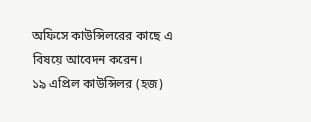অফিসে কাউন্সিলরের কাছে এ বিষয়ে আবেদন করেন।
১৯ এপ্রিল কাউন্সিলর (হজ)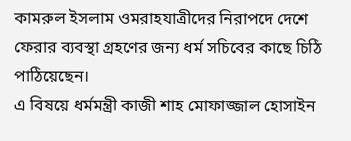কামরুল ইসলাম ওমরাহযাত্রীদের নিরাপদে দেশে ফেরার ব্যবস্থা গ্রহণের জন্য ধর্ম সচিবের কাছে চিঠি পাঠিয়েছেন।
এ বিষয়ে ধর্মমন্ত্রী কাজী শাহ মোফাজ্জাল হোসাইন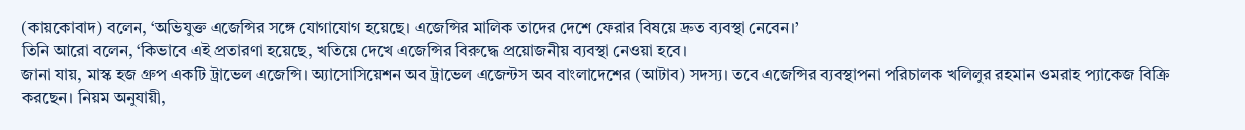(কায়কোবাদ) বলেন, ‘অভিযুক্ত এজেন্সির সঙ্গে যোগাযোগ হয়েছে। এজেন্সির মালিক তাদের দেশে ফেরার বিষয়ে দ্রুত ব্যবস্থা নেবেন।’
তিনি আরো বলেন, ‘কিভাবে এই প্রতারণা হয়েছে, খতিয়ে দেখে এজেন্সির বিরুদ্ধে প্রয়োজনীয় ব্যবস্থা নেওয়া হবে।
জানা যায়, মাস্ক হজ গ্রুপ একটি ট্রাভেল এজেন্সি। অ্যাসোসিয়েশন অব ট্রাভেল এজেন্টস অব বাংলাদেশের (আটাব) সদস্য। তবে এজেন্সির ব্যবস্থাপনা পরিচালক খলিলুর রহমান ওমরাহ প্যাকেজ বিক্রি করছেন। নিয়ম অনুযায়ী,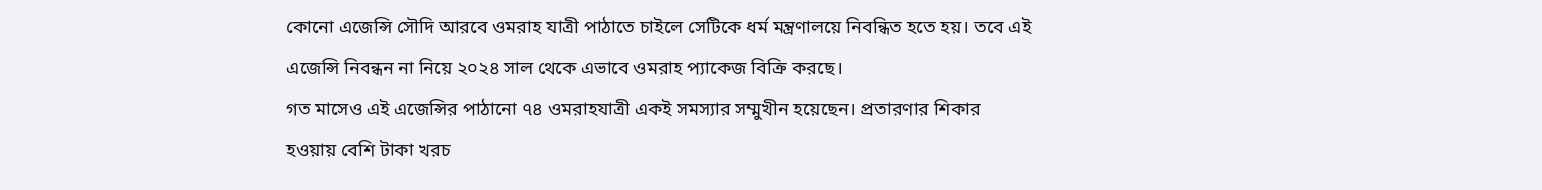কোনো এজেন্সি সৌদি আরবে ওমরাহ যাত্রী পাঠাতে চাইলে সেটিকে ধর্ম মন্ত্রণালয়ে নিবন্ধিত হতে হয়। তবে এই এজেন্সি নিবন্ধন না নিয়ে ২০২৪ সাল থেকে এভাবে ওমরাহ প্যাকেজ বিক্রি করছে।
গত মাসেও এই এজেন্সির পাঠানো ৭৪ ওমরাহযাত্রী একই সমস্যার সম্মুখীন হয়েছেন। প্রতারণার শিকার হওয়ায় বেশি টাকা খরচ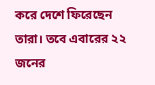করে দেশে ফিরেছেন তারা। তবে এবারের ২২ জনের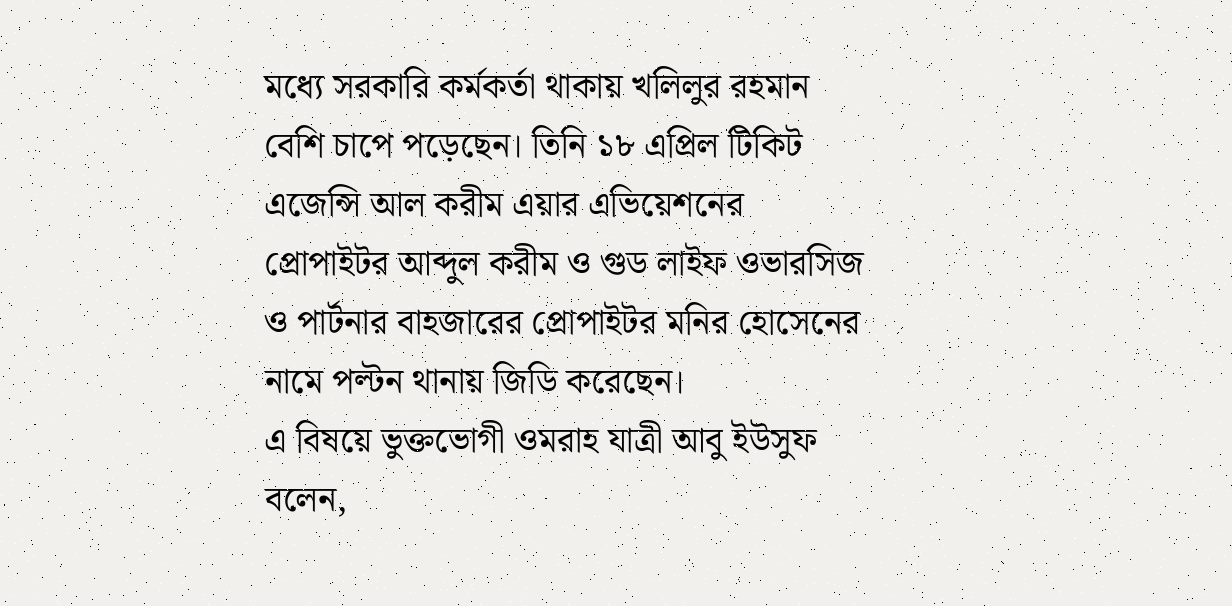মধ্যে সরকারি কর্মকর্তা থাকায় খলিলুর রহমান বেশি চাপে পড়েছেন। তিনি ১৮ এপ্রিল টিকিট এজেন্সি আল করীম এয়ার এভিয়েশনের প্রোপাইটর আব্দুল করীম ও গুড লাইফ ওভারসিজ ও পার্টনার বাহজারের প্রোপাইটর মনির হোসেনের নামে পল্টন থানায় জিডি করেছেন।
এ বিষয়ে ভুক্তভোগী ওমরাহ যাত্রী আবু ইউসুফ বলেন,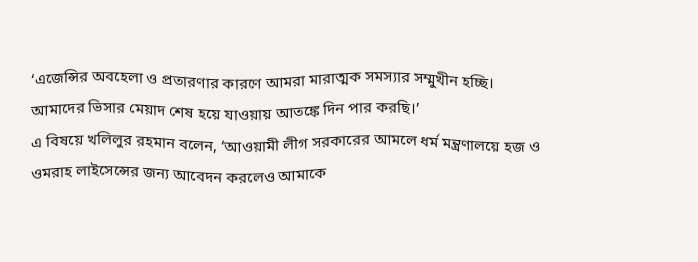‘এজেন্সির অবহেলা ও প্রতারণার কারণে আমরা মারাত্মক সমস্যার সম্মুখীন হচ্ছি। আমাদের ভিসার মেয়াদ শেষ হয়ে যাওয়ায় আতঙ্কে দিন পার করছি।’
এ বিষয়ে খলিলুর রহমান বলেন, ‘আওয়ামী লীগ সরকারের আমলে ধর্ম মন্ত্রণালয়ে হজ ও ওমরাহ লাইসেন্সের জন্য আবেদন করলেও আমাকে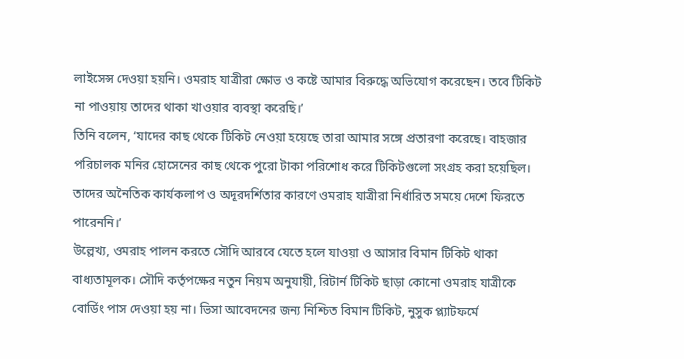লাইসেন্স দেওয়া হয়নি। ওমরাহ যাত্রীরা ক্ষোভ ও কষ্টে আমার বিরুদ্ধে অভিযোগ করেছেন। তবে টিকিট না পাওয়ায় তাদের থাকা খাওয়ার ব্যবস্থা করেছি।’
তিনি বলেন, ‘যাদের কাছ থেকে টিকিট নেওয়া হয়েছে তারা আমার সঙ্গে প্রতারণা করেছে। বাহজার পরিচালক মনির হোসেনের কাছ থেকে পুরো টাকা পরিশোধ করে টিকিটগুলো সংগ্রহ করা হয়েছিল। তাদের অনৈতিক কার্যকলাপ ও অদূরদর্শিতার কারণে ওমরাহ যাত্রীরা নির্ধারিত সময়ে দেশে ফিরতে পারেননি।’
উল্লেখ্য, ওমরাহ পালন করতে সৌদি আরবে যেতে হলে যাওয়া ও আসার বিমান টিকিট থাকা বাধ্যতামূলক। সৌদি কর্তৃপক্ষের নতুন নিয়ম অনুযায়ী, রিটার্ন টিকিট ছাড়া কোনো ওমরাহ যাত্রীকে বোর্ডিং পাস দেওয়া হয় না। ভিসা আবেদনের জন্য নিশ্চিত বিমান টিকিট, নুসুক প্ল্যাটফর্মে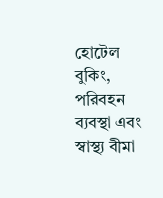হোটেল বুকিং, পরিবহন ব্যবস্থা এবং স্বাস্থ্য বীমা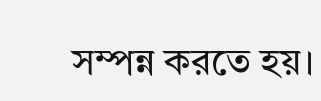সম্পন্ন করতে হয়।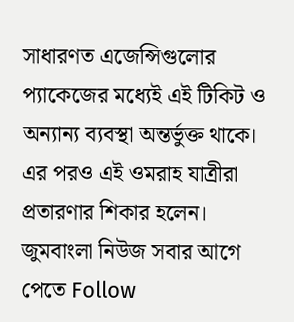সাধারণত এজেন্সিগুলোর প্যাকেজের মধ্যেই এই টিকিট ও অন্যান্য ব্যবস্থা অন্তর্ভুক্ত থাকে। এর পরও এই ওমরাহ যাত্রীরা প্রতারণার শিকার হলেন।
জুমবাংলা নিউজ সবার আগে পেতে Follow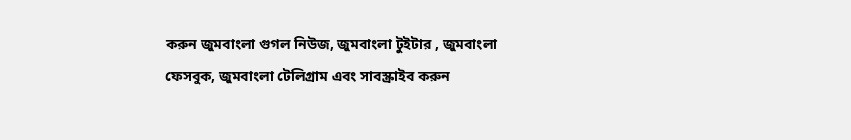করুন জুমবাংলা গুগল নিউজ, জুমবাংলা টুইটার , জুমবাংলা ফেসবুক, জুমবাংলা টেলিগ্রাম এবং সাবস্ক্রাইব করুন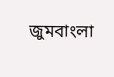জুমবাংলা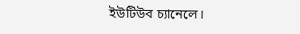ইউটিউব চ্যানেলে।